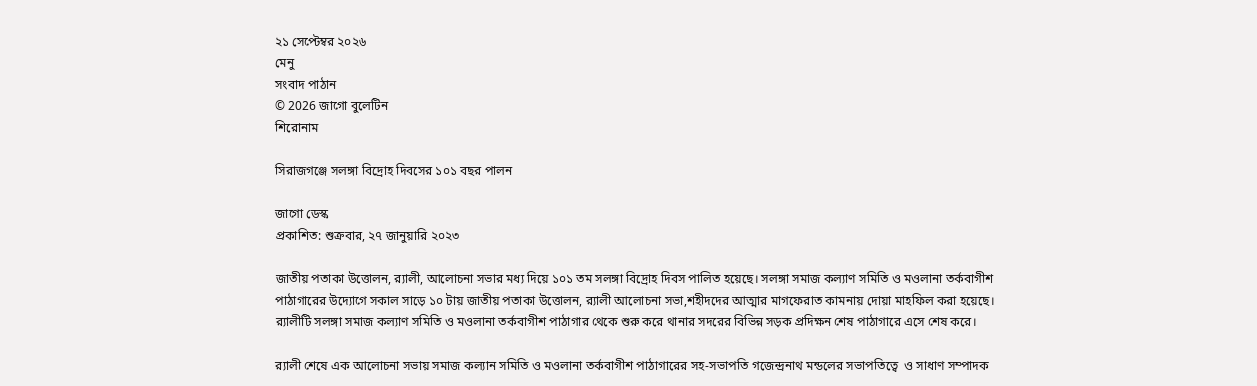২১ সেপ্টেম্বর ২০২৬
মেনু
সংবাদ পাঠান
© 2026 জাগো বুলেটিন
শিরোনাম

সিরাজগঞ্জে সলঙ্গা বিদ্রোহ দিবসের ১০১ বছর পালন

জাগো ডেস্ক
প্রকাশিত: শুক্রবার, ২৭ জানুয়ারি ২০২৩

জাতীয় পতাকা উত্তোলন, র‍্যালী, আলোচনা সভার মধ্য দিয়ে ১০১ তম সলঙ্গা বিদ্রোহ দিবস পালিত হয়েছে। সলঙ্গা সমাজ কল্যাণ সমিতি ও মওলানা তর্কবাগীশ পাঠাগারের উদ্যোগে সকাল সাড়ে ১০ টায় জাতীয় পতাকা উত্তোলন, র‍্যালী আলোচনা সভা,শহীদদের আত্মার মাগফেরাত কামনায় দোয়া মাহফিল করা হয়েছে। র‍্যালীটি সলঙ্গা সমাজ কল্যাণ সমিতি ও মওলানা তর্কবাগীশ পাঠাগার থেকে শুরু করে থানার সদরের বিভিন্ন সড়ক প্রদিক্ষন শেষ পাঠাগারে এসে শেষ করে।

র‍্যালী শেষে এক আলোচনা সভায় সমাজ কল্যান সমিতি ও মওলানা তর্কবাগীশ পাঠাগারের সহ-সভাপতি গজেন্দ্রনাথ মন্ডলের সভাপতিত্বে  ও সাধাণ সম্পাদক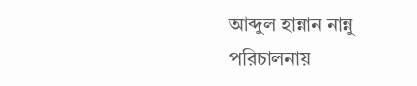আব্দুল হান্নান নান্নু পরিচালনায়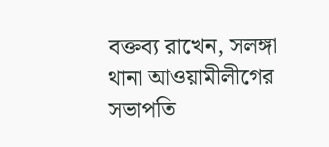বক্তব্য রাখেন, সলঙ্গা থানা আওয়ামীলীগের সভাপতি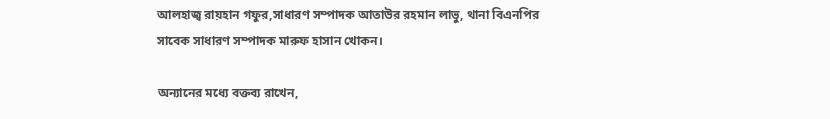আলহাজ্ব রায়হান গফুর,সাধারণ সম্পাদক আতাউর রহমান লাভু, থানা বিএনপির সাবেক সাধারণ সম্পাদক মারুফ হাসান খোকন।

অন্যানের মধ্যে বক্তব্য রাখেন,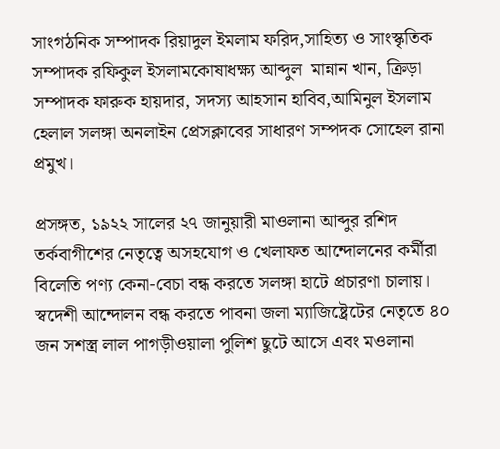সাংগঠনিক সম্পাদক রিয়াদুল ইমলাম ফরিদ,সাহিত্য ও সাংস্কৃতিক সম্পাদক রফিকুল ইসলামকোষাধক্ষ্য আব্দুল  মান্নান খান, ক্রিড়া সম্পাদক ফারুক হায়দার, সদস্য আহসান হাবিব,আমিনুল ইসলাম হেলাল সলঙ্গা অনলাইন প্রেসক্লাবের সাধারণ সম্পদক সোহেল রানা প্রমুখ।

প্রসঙ্গত, ১৯২২ সালের ২৭ জানুয়ারী মাওলানা আব্দুর রশিদ তর্কবাগীশের নেতৃত্বে অসহযোগ ও খেলাফত আন্দোলনের কর্মীরা বিলেতি পণ্য কেনা-বেচা বন্ধ করতে সলঙ্গা হাটে প্রচারণা চালায়। স্বদেশী আন্দোলন বন্ধ করতে পাবনা জলা ম্যাজিষ্ট্রেটের নেতৃতে ৪০ জন সশস্ত্র লাল পাগড়ীওয়ালা পুলিশ ছুটে আসে এবং মওলানা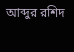আব্দুর রশিদ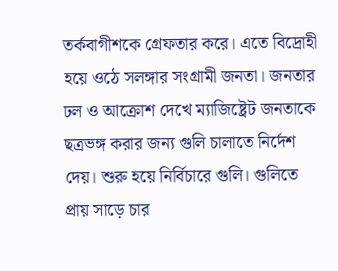তর্কবাগীশকে গ্রেফতার করে। এতে বিদ্রোহী হয়ে ওঠে সলঙ্গার সংগ্রামী জনতা। জনতার ঢল ও আক্রোশ দেখে ম্যাজিষ্ট্রেট জনতাকে ছত্রভঙ্গ করার জন্য গুলি চালাতে নির্দেশ দেয়। শুরু হয়ে নির্বিচারে গুলি। গুলিতে প্রায় সাড়ে চার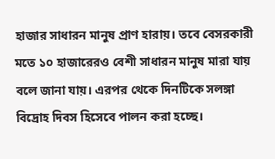হাজার সাধারন মানুষ প্রাণ হারায়। তবে বেসরকারী মতে ১০ হাজারেরও বেশী সাধারন মানুষ মারা যায় বলে জানা যায়। এরপর থেকে দিনটিকে সলঙ্গা বিদ্রোহ দিবস হিসেবে পালন করা হচ্ছে।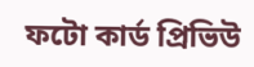ফটো কার্ড প্রিভিউ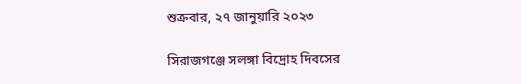শুক্রবার, ২৭ জানুয়ারি ২০২৩

সিরাজগঞ্জে সলঙ্গা বিদ্রোহ দিবসের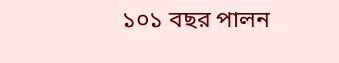১০১ বছর পালন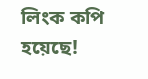লিংক কপি হয়েছে!